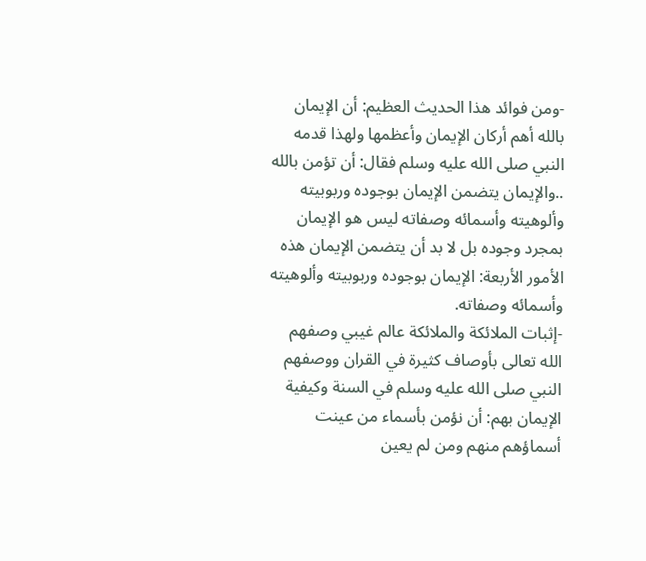-ومن فوائد هذا الحديث العظيم: أن الإيمان بالله أهم أركان الإيمان وأعظمها ولهذا قدمه النبي صلى الله عليه وسلم فقال: أن تؤمن بالله ..والإيمان يتضمن الإيمان بوجوده وربوبيته وألوهيته وأسمائه وصفاته ليس هو الإيمان بمجرد وجوده بل لا بد أن يتضمن الإيمان هذه الأمور الأربعة: الإيمان بوجوده وربوبيته وألوهيته وأسمائه وصفاته.
-إثبات الملائكة والملائكة عالم غيبي وصفهم الله تعالى بأوصاف كثيرة في القران ووصفهم النبي صلى الله عليه وسلم في السنة وكيفية الإيمان بهم: أن نؤمن بأسماء من عينت أسماؤهم منهم ومن لم يعين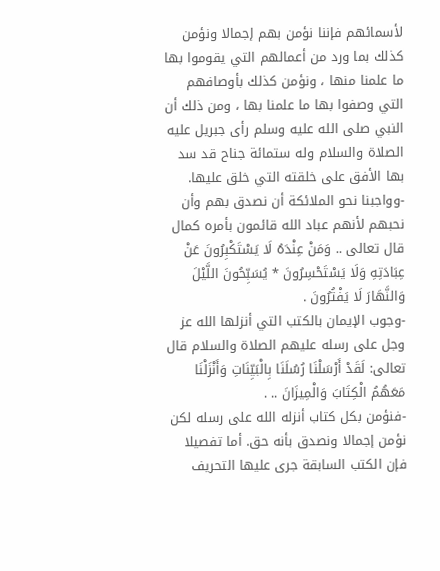لأسمائهم فإننا نؤمن بهم إجمالا ونؤمن كذلك بما ورد من أعمالهم التي يقوموا بها ما علمنا منها ، ونؤمن كذلك بأوصافهم التي وصفوا بها ما علمنا بها ، ومن ذلك أن النبي صلى الله عليه وسلم رأى جبريل عليه الصلاة والسلام وله ستمائة جناح قد سد بها الأفق على خلقته التي خلق عليها.
-وواجبنا نحو الملائكة أن نصدق بهم وأن نحبهم لأنهم عباد الله قائمون بأمره كمال قال تعالى .. وَمَنْ عِنْدَهُ لَا يَسْتَكْبِرُونَ عَنْ عِبَادَتِهِ وَلَا يَسْتَحْسِرُونَ * يُسَبِّحُونَ اللَّيْلَ وَالنَّهَارَ لَا يَفْتُرُونَ .
-وجوب الإيمان بالكتب التي أنزلها الله عز وجل على رسله عليهم الصلاة والسلام قال تعالى: لَقَدْ أَرْسَلْنَا رُسُلَنَا بِالْبَيِّنَاتِ وَأَنْزَلْنَا مَعَهُمُ الْكِتَابَ وَالْمِيزَانَ .. .
-فنؤمن بكل كتاب أنزله الله على رسله لكن نؤمن إجمالا ونصدق بأنه حق. أما تفصيلا فإن الكتب السابقة جرى عليها التحريف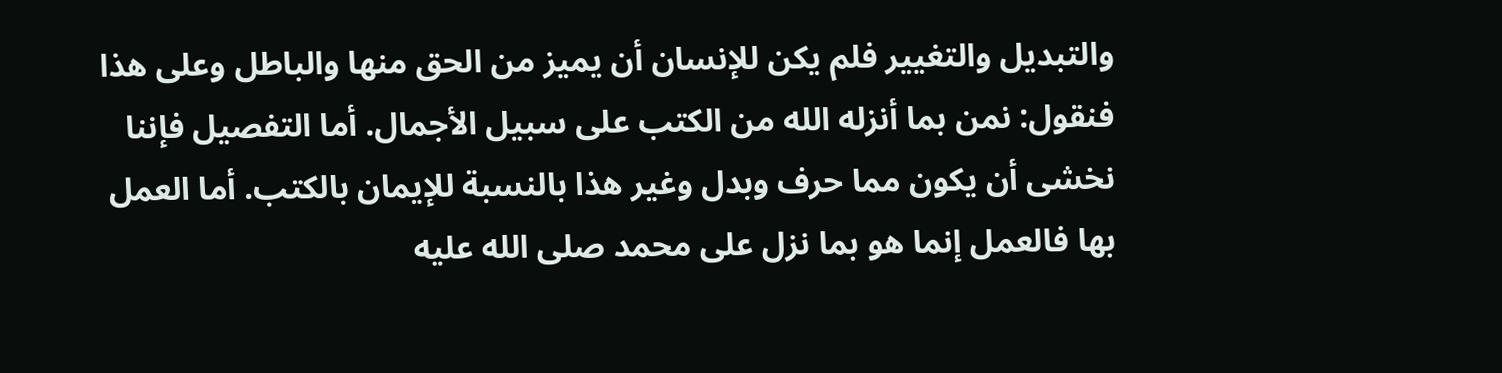والتبديل والتغيير فلم يكن للإنسان أن يميز من الحق منها والباطل وعلى هذا فنقول: نمن بما أنزله الله من الكتب على سبيل الأجمال. أما التفصيل فإننا نخشى أن يكون مما حرف وبدل وغير هذا بالنسبة للإيمان بالكتب. أما العمل بها فالعمل إنما هو بما نزل على محمد صلى الله عليه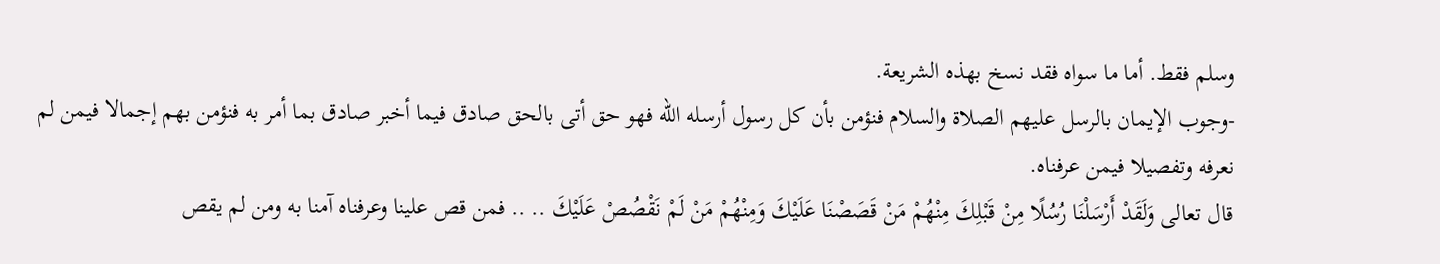وسلم فقط. أما ما سواه فقد نسخ بهذه الشريعة.
-وجوب الإيمان بالرسل عليهم الصلاة والسلام فنؤمن بأن كل رسول أرسله الله فهو حق أتى بالحق صادق فيما أخبر صادق بما أمر به فنؤمن بهم إجمالا فيمن لم نعرفه وتفصيلا فيمن عرفناه.
قال تعالى وَلَقَدْ أَرْسَلْنَا رُسُلًا مِنْ قَبْلِكَ مِنْهُمْ مَنْ قَصَصْنَا عَلَيْكَ وَمِنْهُمْ مَنْ لَمْ نَقْصُصْ عَلَيْكَ .. .. فمن قص علينا وعرفناه آمنا به ومن لم يقص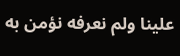علينا ولم نعرفه نؤمن به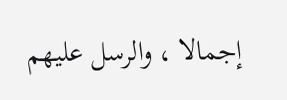إجمالا ، والرسل عليهم